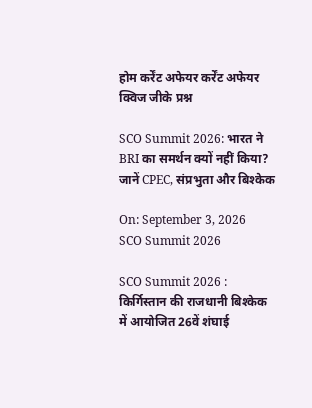होम कर्रेंट अफेयर कर्रेंट अफेयर क्विज जीके प्रश्न

SCO Summit 2026: भारत ने BRI का समर्थन क्यों नहीं किया? जानें CPEC, संप्रभुता और बिश्केक

On: September 3, 2026
SCO Summit 2026

SCO Summit 2026 : किर्गिस्तान की राजधानी बिश्केक में आयोजित 26वें शंघाई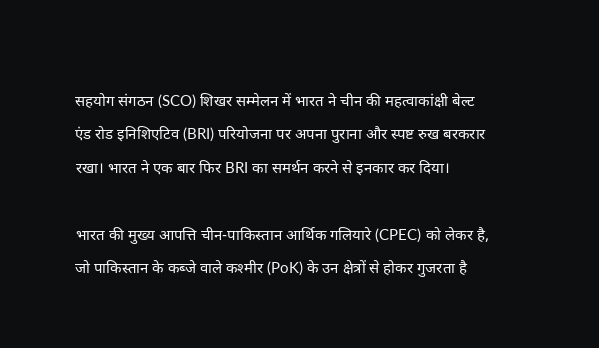सहयोग संगठन (SCO) शिखर सम्मेलन में भारत ने चीन की महत्वाकांक्षी बेल्ट एंड रोड इनिशिएटिव (BRI) परियोजना पर अपना पुराना और स्पष्ट रुख बरकरार रखा। भारत ने एक बार फिर BRI का समर्थन करने से इनकार कर दिया।

भारत की मुख्य आपत्ति चीन-पाकिस्तान आर्थिक गलियारे (CPEC) को लेकर है, जो पाकिस्तान के कब्जे वाले कश्मीर (PoK) के उन क्षेत्रों से होकर गुजरता है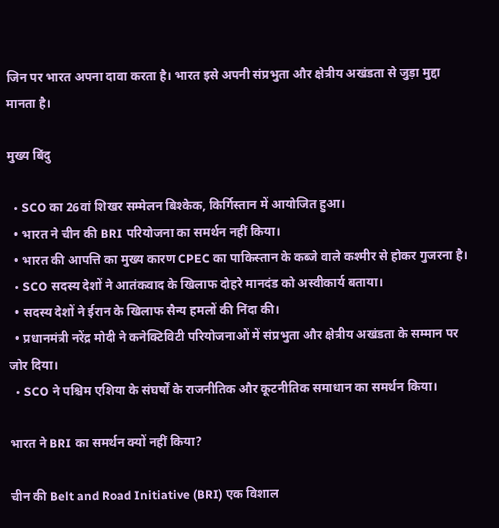जिन पर भारत अपना दावा करता है। भारत इसे अपनी संप्रभुता और क्षेत्रीय अखंडता से जुड़ा मुद्दा मानता है।

मुख्य बिंदु

  • SCO का 26वां शिखर सम्मेलन बिश्केक, किर्गिस्तान में आयोजित हुआ।
  • भारत ने चीन की BRI परियोजना का समर्थन नहीं किया।
  • भारत की आपत्ति का मुख्य कारण CPEC का पाकिस्तान के कब्जे वाले कश्मीर से होकर गुजरना है।
  • SCO सदस्य देशों ने आतंकवाद के खिलाफ दोहरे मानदंड को अस्वीकार्य बताया।
  • सदस्य देशों ने ईरान के खिलाफ सैन्य हमलों की निंदा की।
  • प्रधानमंत्री नरेंद्र मोदी ने कनेक्टिविटी परियोजनाओं में संप्रभुता और क्षेत्रीय अखंडता के सम्मान पर जोर दिया।
  • SCO ने पश्चिम एशिया के संघर्षों के राजनीतिक और कूटनीतिक समाधान का समर्थन किया।

भारत ने BRI का समर्थन क्यों नहीं किया?

चीन की Belt and Road Initiative (BRI) एक विशाल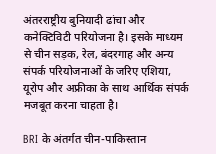अंतरराष्ट्रीय बुनियादी ढांचा और कनेक्टिविटी परियोजना है। इसके माध्यम से चीन सड़क, रेल, बंदरगाह और अन्य संपर्क परियोजनाओं के जरिए एशिया, यूरोप और अफ्रीका के साथ आर्थिक संपर्क मजबूत करना चाहता है।

BRI के अंतर्गत चीन-पाकिस्तान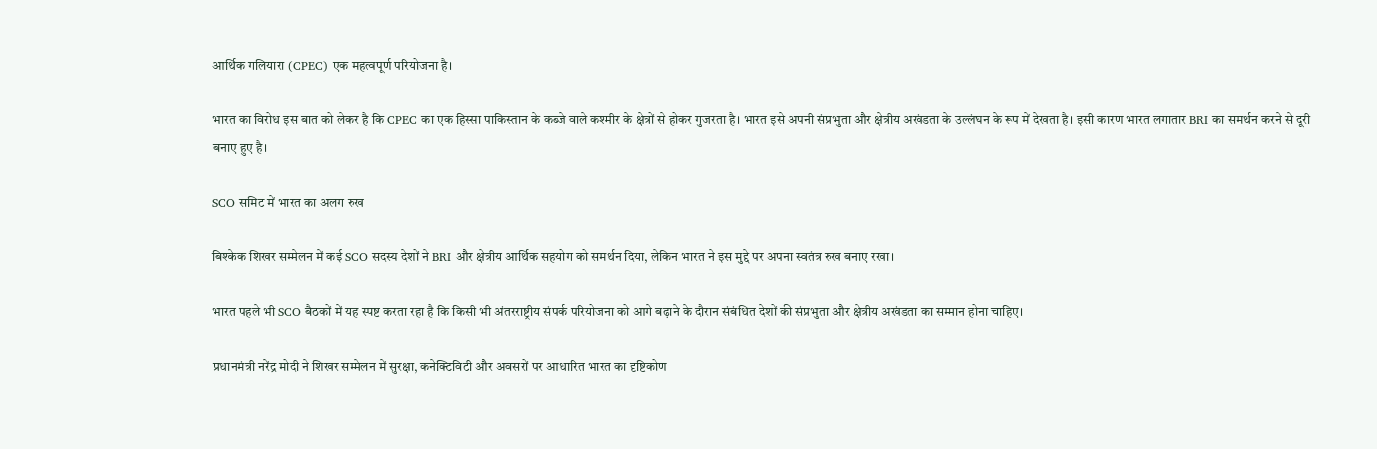आर्थिक गलियारा (CPEC) एक महत्वपूर्ण परियोजना है।

भारत का विरोध इस बात को लेकर है कि CPEC का एक हिस्सा पाकिस्तान के कब्जे वाले कश्मीर के क्षेत्रों से होकर गुजरता है। भारत इसे अपनी संप्रभुता और क्षेत्रीय अखंडता के उल्लंघन के रूप में देखता है। इसी कारण भारत लगातार BRI का समर्थन करने से दूरी बनाए हुए है।

SCO समिट में भारत का अलग रुख

बिश्केक शिखर सम्मेलन में कई SCO सदस्य देशों ने BRI और क्षेत्रीय आर्थिक सहयोग को समर्थन दिया, लेकिन भारत ने इस मुद्दे पर अपना स्वतंत्र रुख बनाए रखा।

भारत पहले भी SCO बैठकों में यह स्पष्ट करता रहा है कि किसी भी अंतरराष्ट्रीय संपर्क परियोजना को आगे बढ़ाने के दौरान संबंधित देशों की संप्रभुता और क्षेत्रीय अखंडता का सम्मान होना चाहिए।

प्रधानमंत्री नरेंद्र मोदी ने शिखर सम्मेलन में सुरक्षा, कनेक्टिविटी और अवसरों पर आधारित भारत का दृष्टिकोण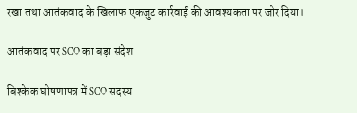रखा तथा आतंकवाद के खिलाफ एकजुट कार्रवाई की आवश्यकता पर जोर दिया।

आतंकवाद पर SCO का बड़ा संदेश

बिश्केक घोषणापत्र में SCO सदस्य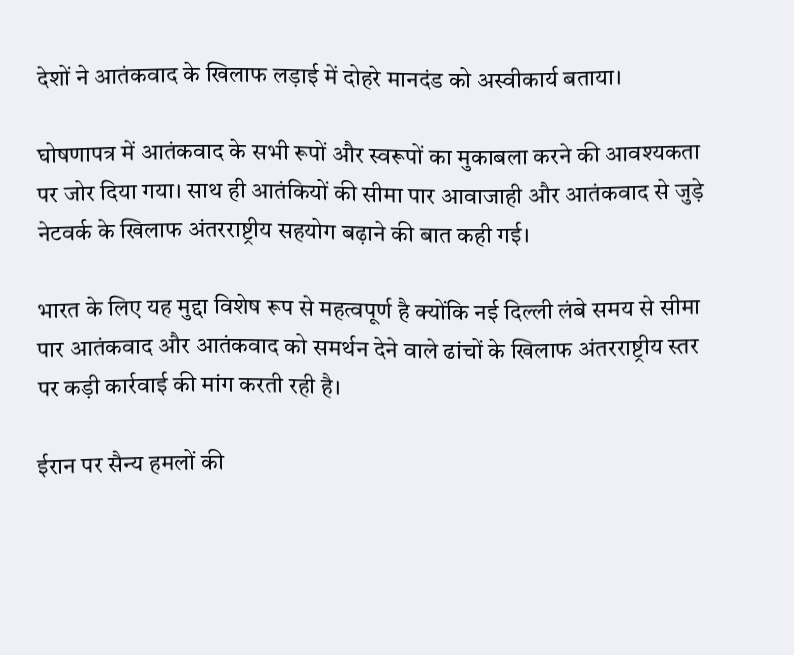देशों ने आतंकवाद के खिलाफ लड़ाई में दोहरे मानदंड को अस्वीकार्य बताया।

घोषणापत्र में आतंकवाद के सभी रूपों और स्वरूपों का मुकाबला करने की आवश्यकता पर जोर दिया गया। साथ ही आतंकियों की सीमा पार आवाजाही और आतंकवाद से जुड़े नेटवर्क के खिलाफ अंतरराष्ट्रीय सहयोग बढ़ाने की बात कही गई।

भारत के लिए यह मुद्दा विशेष रूप से महत्वपूर्ण है क्योंकि नई दिल्ली लंबे समय से सीमा पार आतंकवाद और आतंकवाद को समर्थन देने वाले ढांचों के खिलाफ अंतरराष्ट्रीय स्तर पर कड़ी कार्रवाई की मांग करती रही है।

ईरान पर सैन्य हमलों की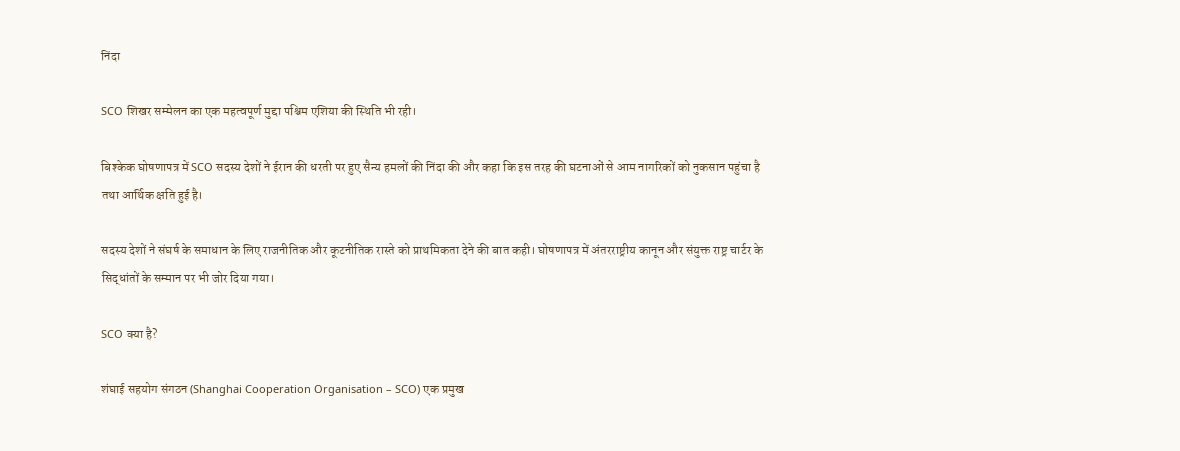निंदा

SCO शिखर सम्मेलन का एक महत्वपूर्ण मुद्दा पश्चिम एशिया की स्थिति भी रही।

बिश्केक घोषणापत्र में SCO सदस्य देशों ने ईरान की धरती पर हुए सैन्य हमलों की निंदा की और कहा कि इस तरह की घटनाओं से आम नागरिकों को नुकसान पहुंचा है तथा आर्थिक क्षति हुई है।

सदस्य देशों ने संघर्ष के समाधान के लिए राजनीतिक और कूटनीतिक रास्ते को प्राथमिकता देने की बात कही। घोषणापत्र में अंतरराष्ट्रीय कानून और संयुक्त राष्ट्र चार्टर के सिद्धांतों के सम्मान पर भी जोर दिया गया।

SCO क्या है?

शंघाई सहयोग संगठन (Shanghai Cooperation Organisation – SCO) एक प्रमुख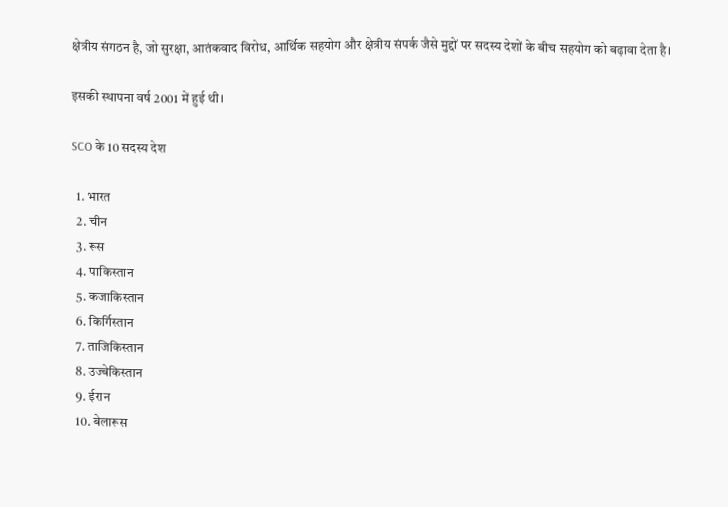क्षेत्रीय संगठन है, जो सुरक्षा, आतंकवाद विरोध, आर्थिक सहयोग और क्षेत्रीय संपर्क जैसे मुद्दों पर सदस्य देशों के बीच सहयोग को बढ़ावा देता है।

इसकी स्थापना वर्ष 2001 में हुई थी।

SCO के 10 सदस्य देश

  1. भारत
  2. चीन
  3. रूस
  4. पाकिस्तान
  5. कजाकिस्तान
  6. किर्गिस्तान
  7. ताजिकिस्तान
  8. उज्बेकिस्तान
  9. ईरान
  10. बेलारूस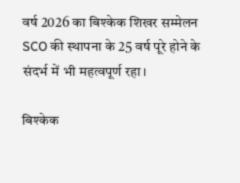वर्ष 2026 का बिश्केक शिखर सम्मेलन SCO की स्थापना के 25 वर्ष पूरे होने के संदर्भ में भी महत्वपूर्ण रहा।

बिश्केक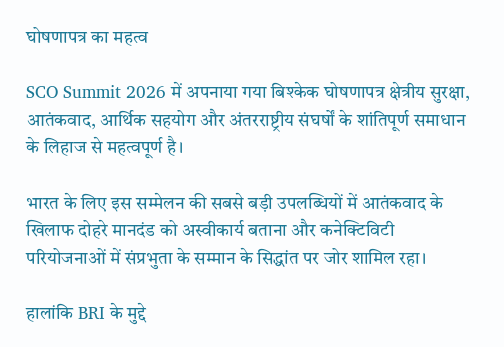घोषणापत्र का महत्व

SCO Summit 2026 में अपनाया गया बिश्केक घोषणापत्र क्षेत्रीय सुरक्षा, आतंकवाद, आर्थिक सहयोग और अंतरराष्ट्रीय संघर्षों के शांतिपूर्ण समाधान के लिहाज से महत्वपूर्ण है।

भारत के लिए इस सम्मेलन की सबसे बड़ी उपलब्धियों में आतंकवाद के खिलाफ दोहरे मानदंड को अस्वीकार्य बताना और कनेक्टिविटी परियोजनाओं में संप्रभुता के सम्मान के सिद्धांत पर जोर शामिल रहा।

हालांकि BRI के मुद्दे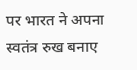पर भारत ने अपना स्वतंत्र रुख बनाए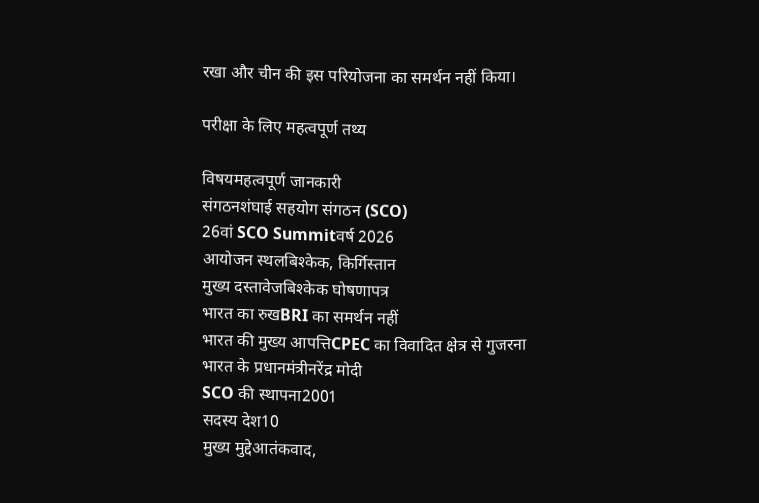रखा और चीन की इस परियोजना का समर्थन नहीं किया।

परीक्षा के लिए महत्वपूर्ण तथ्य

विषयमहत्वपूर्ण जानकारी
संगठनशंघाई सहयोग संगठन (SCO)
26वां SCO Summitवर्ष 2026
आयोजन स्थलबिश्केक, किर्गिस्तान
मुख्य दस्तावेजबिश्केक घोषणापत्र
भारत का रुखBRI का समर्थन नहीं
भारत की मुख्य आपत्तिCPEC का विवादित क्षेत्र से गुजरना
भारत के प्रधानमंत्रीनरेंद्र मोदी
SCO की स्थापना2001
सदस्य देश10
मुख्य मुद्देआतंकवाद,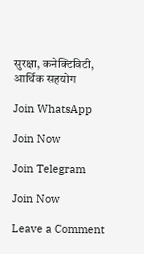सुरक्षा, कनेक्टिविटी, आर्थिक सहयोग

Join WhatsApp

Join Now

Join Telegram

Join Now

Leave a Comment